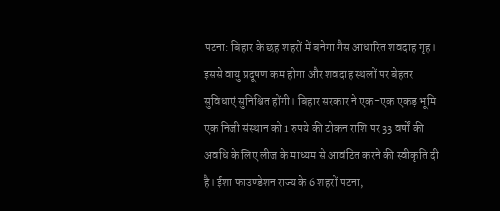पटना: बिहार के छह शहरों में बनेगा गैस आधारित शवदाह गृह। इससे वायु प्रदूषण कम होगा और शवदाह स्थलों पर बेहतर सुविधाएं सुनिश्चित होंगी। बिहार सरकार ने एक-एक एकड़ भूमि एक निजी संस्थान को 1 रुपये की टोकन राशि पर 33 वर्षों की अवधि के लिए लीज के माध्यम से आवंटित करने की स्वीकृति दी है। ईशा फाउण्डेशन राज्य के 6 शहरों पटना,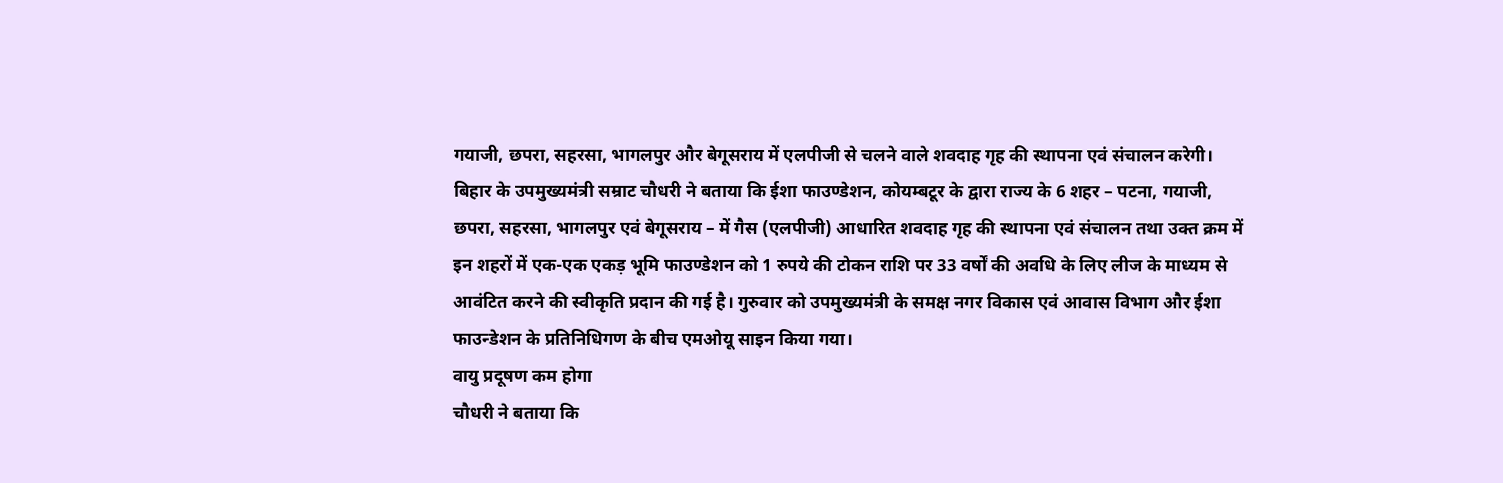गयाजी, छपरा, सहरसा, भागलपुर और बेगूसराय में एलपीजी से चलने वाले शवदाह गृह की स्थापना एवं संचालन करेगी।
बिहार के उपमुख्यमंत्री सम्राट चौधरी ने बताया कि ईशा फाउण्डेशन, कोयम्बटूर के द्वारा राज्य के 6 शहर – पटना, गयाजी, छपरा, सहरसा, भागलपुर एवं बेगूसराय – में गैस (एलपीजी) आधारित शवदाह गृह की स्थापना एवं संचालन तथा उक्त क्रम में इन शहरों में एक-एक एकड़ भूमि फाउण्डेशन को 1 रुपये की टोकन राशि पर 33 वर्षों की अवधि के लिए लीज के माध्यम से आवंटित करने की स्वीकृति प्रदान की गई है। गुरुवार को उपमुख्यमंत्री के समक्ष नगर विकास एवं आवास विभाग और ईशा फाउन्डेशन के प्रतिनिधिगण के बीच एमओयू साइन किया गया।
वायु प्रदूषण कम होगा
चौधरी ने बताया कि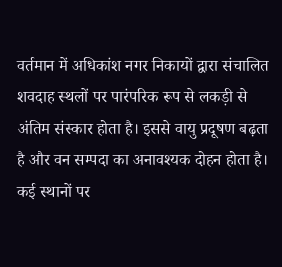वर्तमान में अधिकांश नगर निकायों द्वारा संचालित शवदाह स्थलों पर पारंपरिक रूप से लकड़ी से अंतिम संस्कार होता है। इससे वायु प्रदूषण बढ़ता है और वन सम्पदा का अनावश्यक दोहन होता है। कई स्थानों पर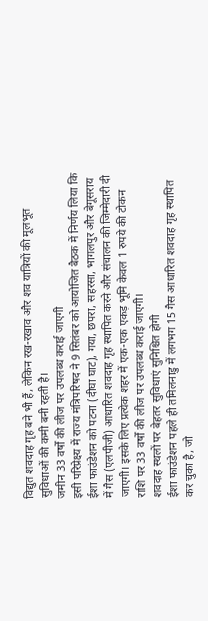विद्युत शवदाह गृह बने भी हैं, लेकिन रख-रखाव और शव यात्रियों की मूलभूत सुविधाओं की कमी बनी रहती है।
जमीन 33 वर्षों की लीज पर उपलब्ध कराई जाएगी
इसी परिप्रेक्ष्य में राज्य मंत्रिपरिषद ने 9 सितंबर को आयोजित बैठक में निर्णय लिया कि ईशा फाउंडेशन को पटना (दीघा घाट), गया, छपरा, सहरसा, भागलपुर और बेगूसराय में गैस (एलपीजी) आधारित शवदाह गृह स्थापित करने और संचालन की जिम्मेदारी दी जाएगी। इसके लिए प्रत्येक शहर में एक-एक एकड़ भूमि केवल 1 रुपये की टोकन राशि पर 33 वर्षों की लीज पर उपलब्ध कराई जाएगी।
शवदाह स्थलों पर बेहतर सुविधाएं सुनिश्चित होगी
ईशा फाउंडेशन पहले ही तमिलनाडु में लगभग 15 गैस आधारित शवदाह गृह स्थापित कर चुका है, जो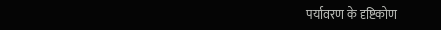पर्यावरण के दृष्टिकोण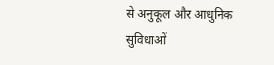से अनुकूल और आधुनिक सुविधाओं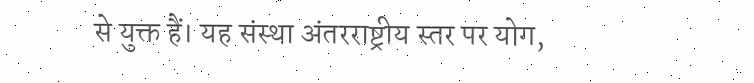से युक्त हैं। यह संस्था अंतरराष्ट्रीय स्तर पर योग,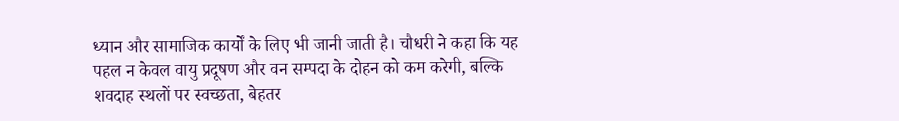ध्यान और सामाजिक कार्यों के लिए भी जानी जाती है। चौधरी ने कहा कि यह पहल न केवल वायु प्रदूषण और वन सम्पदा के दोहन को कम करेगी, बल्कि शवदाह स्थलों पर स्वच्छता, बेहतर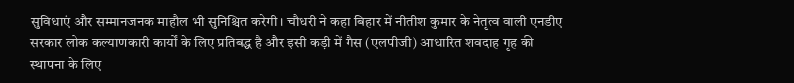सुविधाएं और सम्मानजनक माहौल भी सुनिश्चित करेगी। चौधरी ने कहा बिहार में नीतीश कुमार के नेतृत्व वाली एनडीए सरकार लोक कल्याणकारी कार्यों के लिए प्रतिबद्ध है और इसी कड़ी में गैस (एलपीजी) आधारित शवदाह गृह की स्थापना के लिए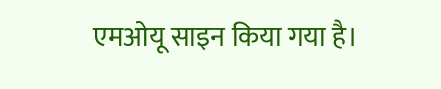एमओयू साइन किया गया है।